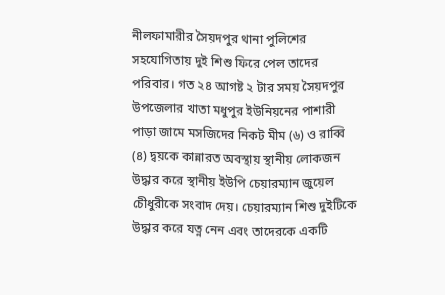নীলফামারীর সৈয়দপুর থানা পুলিশের সহযোগিতায় দুই শিশু ফিরে পেল তাদের পরিবার। গত ২৪ আগষ্ট ২ টার সময় সৈয়দপুর উপজেলার খাতা মধুপুর ইউনিয়নের পাশারী পাড়া জামে মসজিদের নিকট মীম (৬) ও রাব্বি (৪) দ্বয়কে কান্নারত অবস্থায় স্থানীয় লোকজন উদ্ধার করে স্থানীয় ইউপি চেয়ারম্যান জুয়েল চেীধুরীকে সংবাদ দেয়। চেয়ারম্যান শিশু দুইটিকে উদ্ধার করে যত্ন নেন এবং তাদেরকে একটি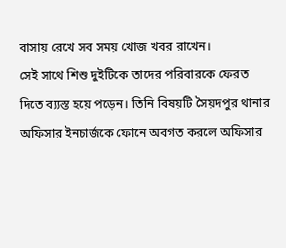বাসায় রেখে সব সময় খোজ খবর রাখেন।
সেই সাথে শিশু দুইটিকে তাদের পরিবারকে ফেরত দিতে ব্য্যস্ত হয়ে পড়েন। তিনি বিষয়টি সৈয়দপুর থানার অফিসার ইনচার্জকে ফোনে অবগত করলে অফিসার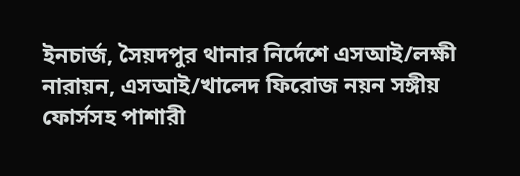ইনচার্জ, সৈয়দপুর থানার নির্দেশে এসআই/লক্ষী নারায়ন, এসআই/খালেদ ফিরোজ নয়ন সঙ্গীয় ফোর্সসহ পাশারী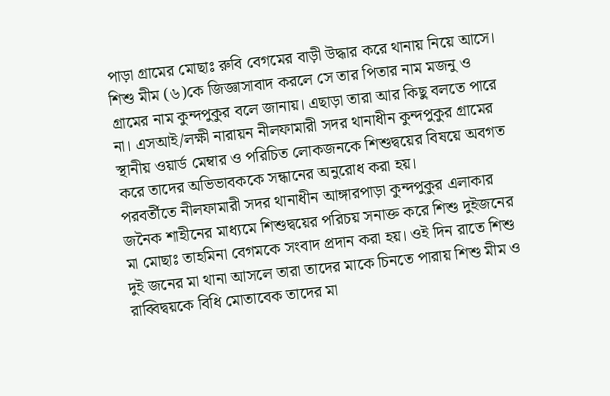পাড়া গ্রামের মোছাঃ রুবি বেগমের বাড়ী উদ্ধার করে থানায় নিয়ে আসে।
শিশু মীম (৬)কে জিজ্ঞাসাবাদ করলে সে তার পিতার নাম মজনু ও গ্রামের নাম কুন্দপুকুর বলে জানায়। এছাড়া তারা আর কিছু বলতে পারে না। এসআই/লক্ষী নারায়ন নীলফামারী সদর থানাধীন কুন্দপুকুর গ্রামের স্থানীয় ওয়ার্ড মেম্বার ও পরিচিত লোকজনকে শিশুদ্বয়ের বিষয়ে অবগত করে তাদের অভিভাবককে সন্ধানের অনুরোধ করা হয়।
পরবর্তীতে নীলফামারী সদর থানাধীন আঙ্গারপাড়া কুন্দপুকুর এলাকার জনৈক শাহীনের মাধ্যমে শিশুদ্বয়ের পরিচয় সনাক্ত করে শিশু দুইজনের মা মোছাঃ তাহমিনা বেগমকে সংবাদ প্রদান করা হয়। ওই দিন রাতে শিশু দুই জনের মা থানা আসলে তারা তাদের মাকে চিনতে পারায় শিশু মীম ও রাব্বিদ্বয়কে বিধি মোতাবেক তাদের মা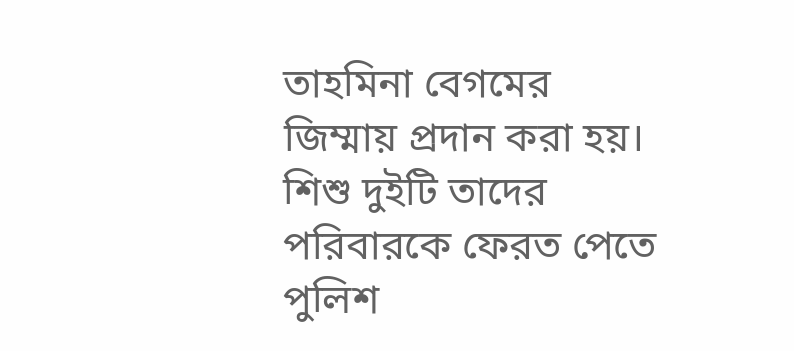তাহমিনা বেগমের জিম্মায় প্রদান করা হয়।
শিশু দুইটি তাদের পরিবারকে ফেরত পেতে পুলিশ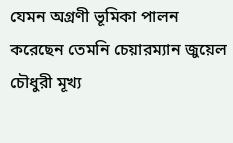যেমন অগ্রণী ভূমিকা পালন করেছেন তেমনি চেয়ারম্যান জুয়েল চৌধুরী মূখ্য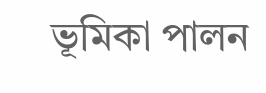ভূমিকা পালন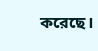করেছে।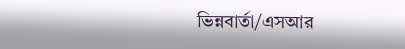ভিন্নবার্তা/এসআর